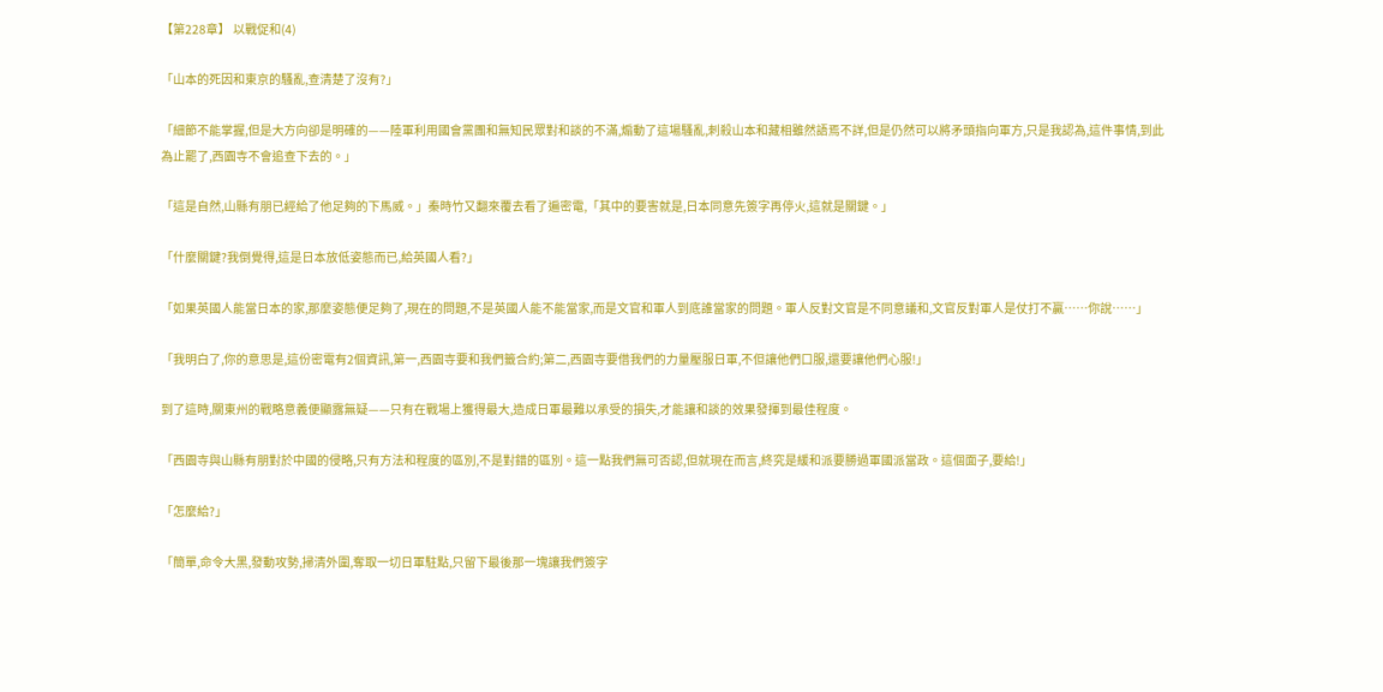【第228章】 以戰促和(4)

「山本的死因和東京的騷亂,查清楚了沒有?」

「細節不能掌握,但是大方向卻是明確的——陸軍利用國會黨團和無知民眾對和談的不滿,煽動了這場騷亂,刺殺山本和藏相雖然語焉不詳,但是仍然可以將矛頭指向軍方,只是我認為,這件事情,到此為止罷了,西園寺不會追查下去的。」

「這是自然,山縣有朋已經給了他足夠的下馬威。」秦時竹又翻來覆去看了遍密電,「其中的要害就是,日本同意先簽字再停火,這就是關鍵。」

「什麼關鍵?我倒覺得,這是日本放低姿態而已,給英國人看?」

「如果英國人能當日本的家,那麼姿態便足夠了,現在的問題,不是英國人能不能當家,而是文官和軍人到底誰當家的問題。軍人反對文官是不同意議和,文官反對軍人是仗打不贏……你說……」

「我明白了,你的意思是,這份密電有2個資訊,第一,西園寺要和我們籤合約;第二,西園寺要借我們的力量壓服日軍,不但讓他們口服,還要讓他們心服!」

到了這時,關東州的戰略意義便顯露無疑——只有在戰場上獲得最大,造成日軍最難以承受的損失,才能讓和談的效果發揮到最佳程度。

「西園寺與山縣有朋對於中國的侵略,只有方法和程度的區別,不是對錯的區別。這一點我們無可否認,但就現在而言,終究是緩和派要勝過軍國派當政。這個面子,要給!」

「怎麼給?」

「簡單,命令大黑,發動攻勢,掃清外圍,奪取一切日軍駐點,只留下最後那一塊讓我們簽字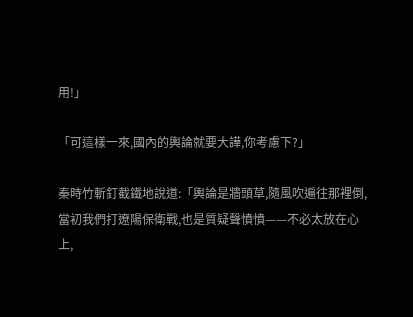用!」

「可這樣一來,國內的輿論就要大譁,你考慮下?」

秦時竹斬釘截鐵地說道:「輿論是牆頭草,隨風吹遍往那裡倒,當初我們打遼陽保衛戰,也是質疑聲憤憤——不必太放在心上,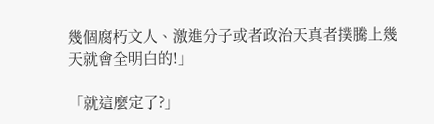幾個腐朽文人、激進分子或者政治天真者撲騰上幾天就會全明白的!」

「就這麼定了?」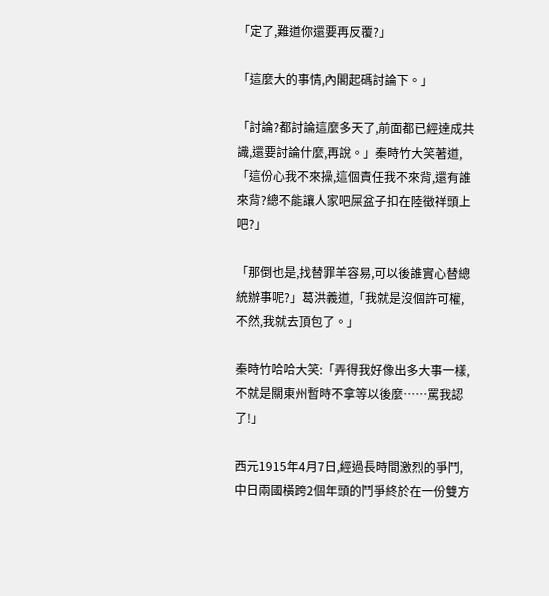「定了,難道你還要再反覆?」

「這麼大的事情,內閣起碼討論下。」

「討論?都討論這麼多天了,前面都已經達成共識,還要討論什麼,再說。」秦時竹大笑著道,「這份心我不來操,這個責任我不來背,還有誰來背?總不能讓人家吧屎盆子扣在陸徵祥頭上吧?」

「那倒也是,找替罪羊容易,可以後誰實心替總統辦事呢?」葛洪義道,「我就是沒個許可權,不然,我就去頂包了。」

秦時竹哈哈大笑:「弄得我好像出多大事一樣,不就是關東州暫時不拿等以後麼……罵我認了!」

西元1915年4月7日,經過長時間激烈的爭鬥,中日兩國橫跨2個年頭的鬥爭終於在一份雙方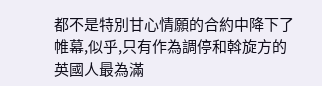都不是特別甘心情願的合約中降下了帷幕,似乎,只有作為調停和斡旋方的英國人最為滿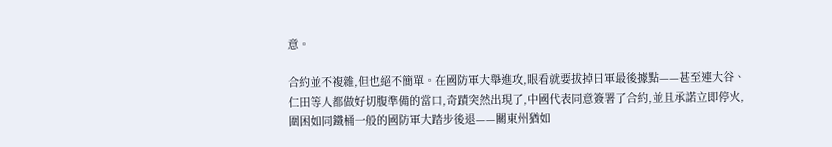意。

合約並不複雜,但也絕不簡單。在國防軍大舉進攻,眼看就要拔掉日軍最後據點——甚至連大谷、仁田等人都做好切腹準備的當口,奇蹟突然出現了,中國代表同意簽署了合約,並且承諾立即停火,圍困如同鐵桶一般的國防軍大踏步後退——關東州猶如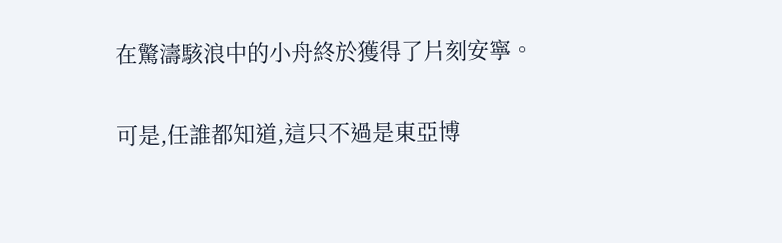在驚濤駭浪中的小舟終於獲得了片刻安寧。

可是,任誰都知道,這只不過是東亞博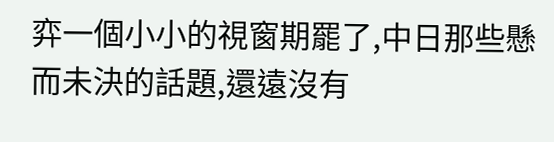弈一個小小的視窗期罷了,中日那些懸而未決的話題,還遠沒有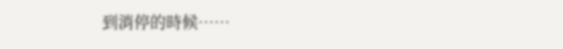到消停的時候……